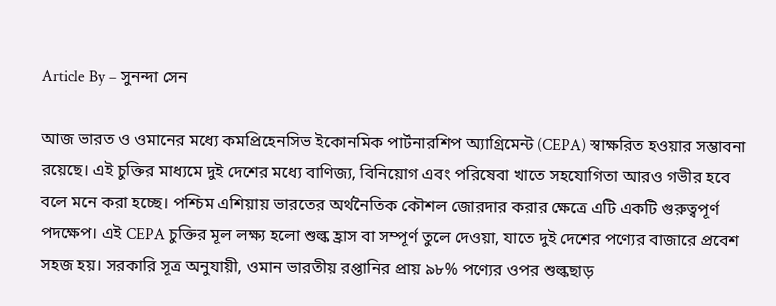Article By – সুনন্দা সেন

আজ ভারত ও ওমানের মধ্যে কমপ্রিহেনসিভ ইকোনমিক পার্টনারশিপ অ্যাগ্রিমেন্ট (CEPA) স্বাক্ষরিত হওয়ার সম্ভাবনা রয়েছে। এই চুক্তির মাধ্যমে দুই দেশের মধ্যে বাণিজ্য, বিনিয়োগ এবং পরিষেবা খাতে সহযোগিতা আরও গভীর হবে বলে মনে করা হচ্ছে। পশ্চিম এশিয়ায় ভারতের অর্থনৈতিক কৌশল জোরদার করার ক্ষেত্রে এটি একটি গুরুত্বপূর্ণ পদক্ষেপ। এই CEPA চুক্তির মূল লক্ষ্য হলো শুল্ক হ্রাস বা সম্পূর্ণ তুলে দেওয়া, যাতে দুই দেশের পণ্যের বাজারে প্রবেশ সহজ হয়। সরকারি সূত্র অনুযায়ী, ওমান ভারতীয় রপ্তানির প্রায় ৯৮% পণ্যের ওপর শুল্কছাড়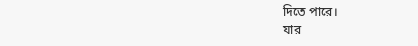দিতে পারে।
যার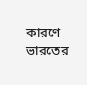কারণে ভারতের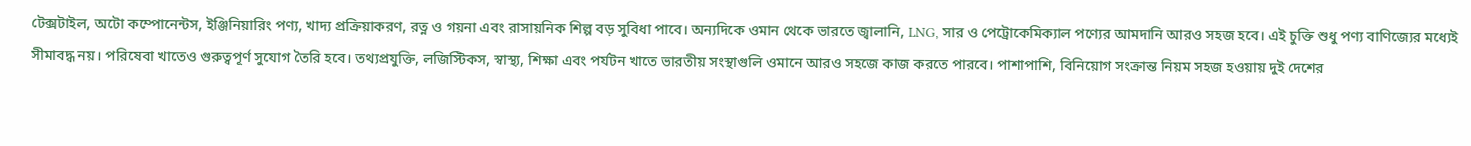টেক্সটাইল, অটো কম্পোনেন্টস, ইঞ্জিনিয়ারিং পণ্য, খাদ্য প্রক্রিয়াকরণ, রত্ন ও গয়না এবং রাসায়নিক শিল্প বড় সুবিধা পাবে। অন্যদিকে ওমান থেকে ভারতে জ্বালানি, LNG, সার ও পেট্রোকেমিক্যাল পণ্যের আমদানি আরও সহজ হবে। এই চুক্তি শুধু পণ্য বাণিজ্যের মধ্যেই সীমাবদ্ধ নয়। পরিষেবা খাতেও গুরুত্বপূর্ণ সুযোগ তৈরি হবে। তথ্যপ্রযুক্তি, লজিস্টিকস, স্বাস্থ্য, শিক্ষা এবং পর্যটন খাতে ভারতীয় সংস্থাগুলি ওমানে আরও সহজে কাজ করতে পারবে। পাশাপাশি, বিনিয়োগ সংক্রান্ত নিয়ম সহজ হওয়ায় দুই দেশের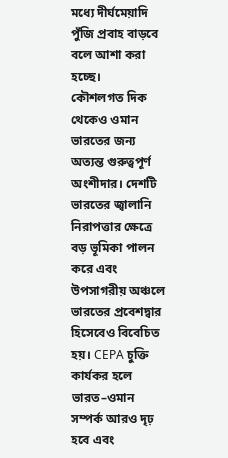মধ্যে দীর্ঘমেয়াদি পুঁজি প্রবাহ বাড়বে বলে আশা করা হচ্ছে।
কৌশলগত দিক থেকেও ওমান ভারতের জন্য অত্যন্ত গুরুত্বপূর্ণ অংশীদার। দেশটি ভারতের জ্বালানি নিরাপত্তার ক্ষেত্রে বড় ভূমিকা পালন করে এবং উপসাগরীয় অঞ্চলে ভারতের প্রবেশদ্বার হিসেবেও বিবেচিত হয়। CEPA চুক্তি কার্যকর হলে ভারত–ওমান সম্পর্ক আরও দৃঢ় হবে এবং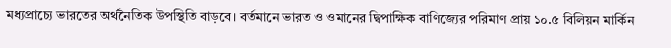মধ্যপ্রাচ্যে ভারতের অর্থনৈতিক উপস্থিতি বাড়বে। বর্তমানে ভারত ও ওমানের দ্বিপাক্ষিক বাণিজ্যের পরিমাণ প্রায় ১০.৫ বিলিয়ন মার্কিন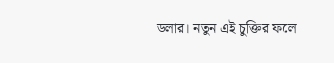ডলার। নতুন এই চুক্তির ফলে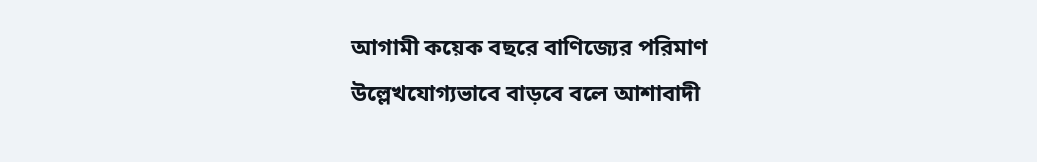আগামী কয়েক বছরে বাণিজ্যের পরিমাণ উল্লেখযোগ্যভাবে বাড়বে বলে আশাবাদী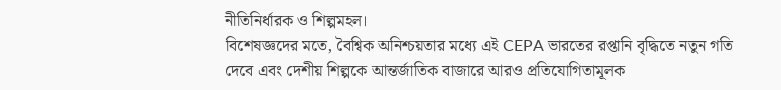নীতিনির্ধারক ও শিল্পমহল।
বিশেষজ্ঞদের মতে, বৈশ্বিক অনিশ্চয়তার মধ্যে এই CEPA ভারতের রপ্তানি বৃদ্ধিতে নতুন গতি দেবে এবং দেশীয় শিল্পকে আন্তর্জাতিক বাজারে আরও প্রতিযোগিতামূলক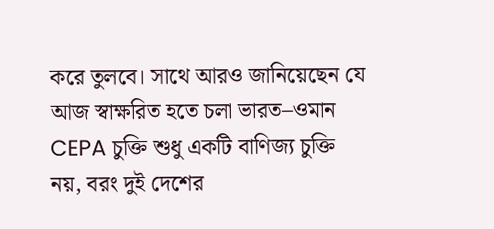করে তুলবে। সাথে আরও জানিয়েছেন যে আজ স্বাক্ষরিত হতে চলা ভারত–ওমান CEPA চুক্তি শুধু একটি বাণিজ্য চুক্তি নয়, বরং দুই দেশের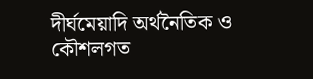দীর্ঘমেয়াদি অর্থনৈতিক ও কৌশলগত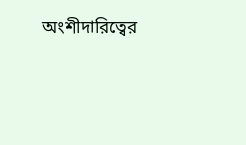অংশীদারিত্বের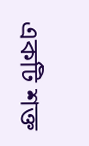একটি শক্ত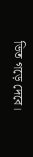ভিত গড়ে দেবে।